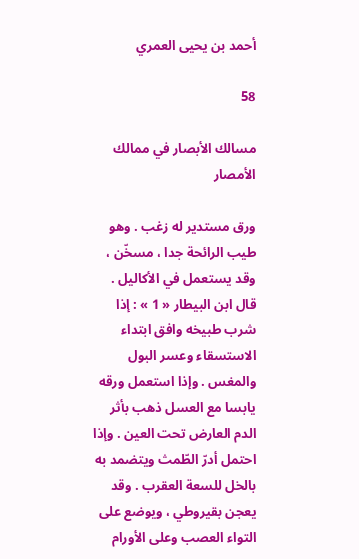أحمد بن يحيى العمري

58

مسالك الأبصار في ممالك الأمصار

ورق مستدير له زغب . وهو طيب الرائحة جدا ، مسخّن ، وقد يستعمل في الأكاليل . قال ابن البيطار « 1 » : إذا شرب طبيخه وافق ابتداء الاستسقاء وعسر البول والمغس . وإذا استعمل ورقه يابسا مع العسل ذهب بأثر الدم العارض تحت العين . وإذا احتمل أدرّ الطّمث ويتضمد به بالخل للسعة العقرب . وقد يعجن بقيروطي ، ويوضع على التواء العصب وعلى الأورام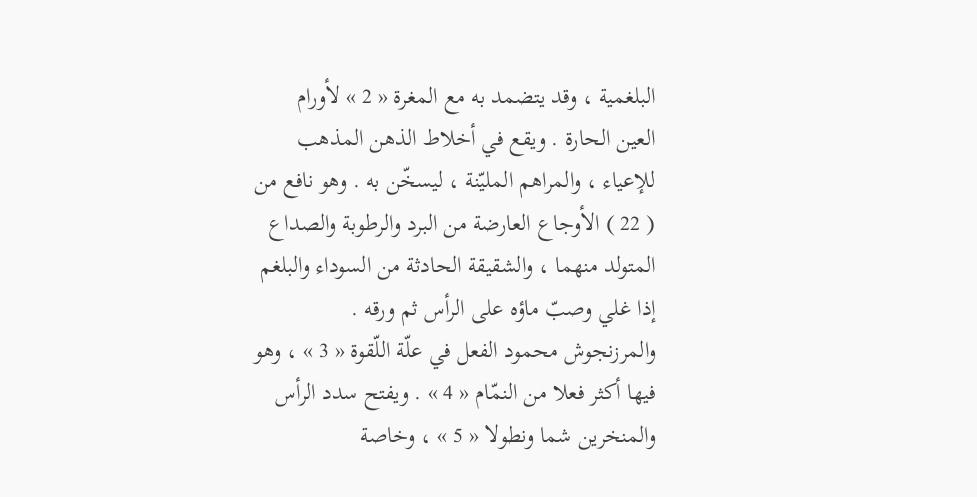البلغمية ، وقد يتضمد به مع المغرة « 2 » لأورام العين الحارة . ويقع في أخلاط الذهن المذهب للإعياء ، والمراهم المليّنة ، ليسخّن به . وهو نافع من ( 22 ) الأوجاع العارضة من البرد والرطوبة والصداع المتولد منهما ، والشقيقة الحادثة من السوداء والبلغم إذا غلي وصبّ ماؤه على الرأس ثم ورقه . والمرزنجوش محمود الفعل في علّة اللّقوة « 3 » ، وهو فيها أكثر فعلا من النمّام « 4 » . ويفتح سدد الرأس والمنخرين شما ونطولا « 5 » ، وخاصة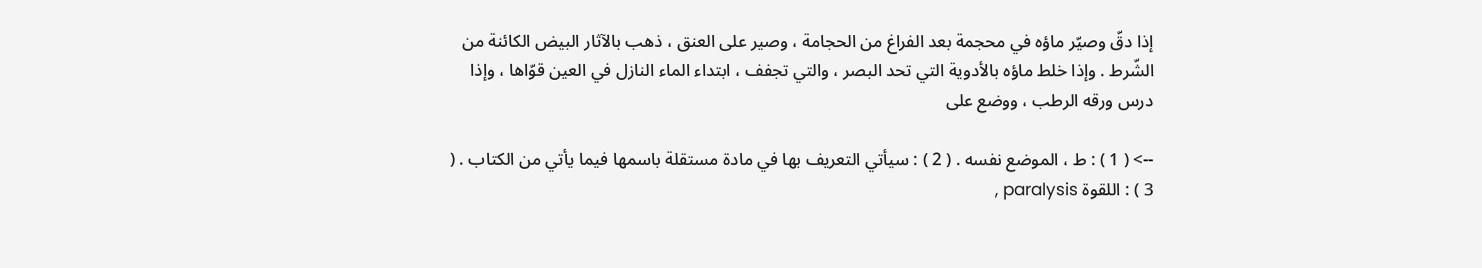إذا دقّ وصيّر ماؤه في محجمة بعد الفراغ من الحجامة ، وصير على العنق ، ذهب بالآثار البيض الكائنة من الشّرط . وإذا خلط ماؤه بالأدوية التي تحد البصر ، والتي تجفف ، ابتداء الماء النازل في العين قوّاها ، وإذا درس ورقه الرطب ، ووضع على

--> ( 1 ) : ط ، الموضع نفسه . ( 2 ) : سيأتي التعريف بها في مادة مستقلة باسمها فيما يأتي من الكتاب . ( 3 ) : اللقوة paralysis ,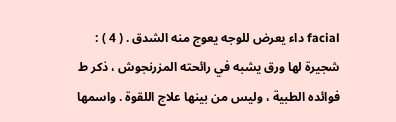facial داء يعرض للوجه يعوج منه الشدق . ( 4 ) : شجيرة لها ورق يشبه في رائحته المزرنجوش ، ذكر ط فوائده الطبية ، وليس من بينها علاج اللقوة . واسمها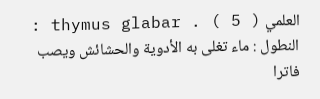العلمي thymus glabar . ( 5 ) : النطول : ماء تغلى به الأدوية والحشائش ويصب فاترا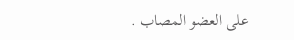على العضو المصاب .